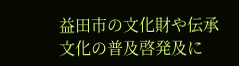益田市の文化財や伝承文化の普及啓発及に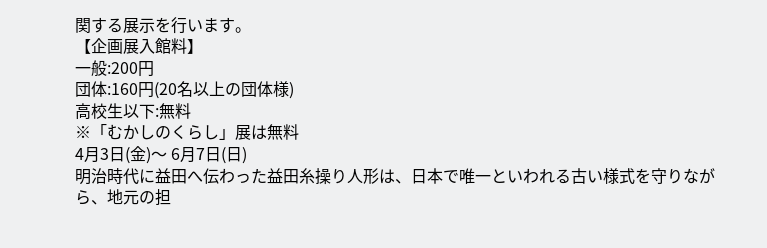関する展示を行います。
【企画展入館料】
一般:200円
団体:160円(20名以上の団体様)
高校生以下:無料
※「むかしのくらし」展は無料
4月3日(金)〜 6月7日(日)
明治時代に益田へ伝わった益田糸操り人形は、日本で唯一といわれる古い様式を守りながら、地元の担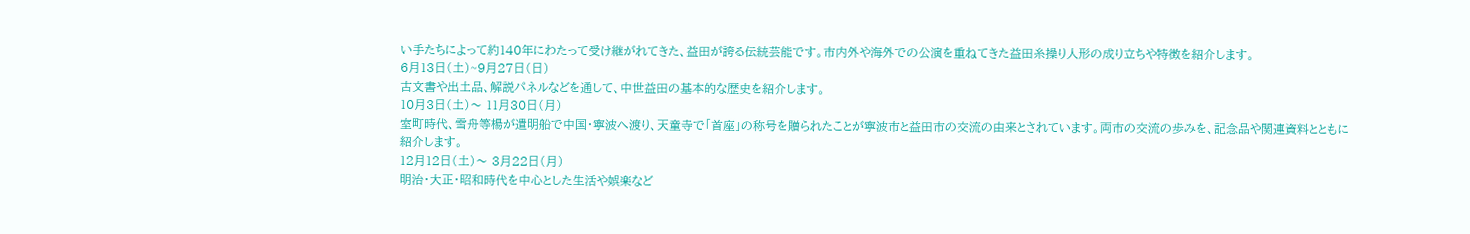い手たちによって約140年にわたって受け継がれてきた、益田が誇る伝統芸能です。市内外や海外での公演を重ねてきた益田糸操り人形の成り立ちや特徴を紹介します。
6月13日(土)~9月27日(日)
古文書や出土品、解説パネルなどを通して、中世益田の基本的な歴史を紹介します。
10月3日(土)〜 11月30日(月)
室町時代、雪舟等楊が遣明船で中国・寧波へ渡り、天童寺で「首座」の称号を贈られたことが寧波市と益田市の交流の由来とされています。両市の交流の歩みを、記念品や関連資料とともに紹介します。
12月12日(土)〜 3月22日(月)
明治・大正・昭和時代を中心とした生活や娯楽など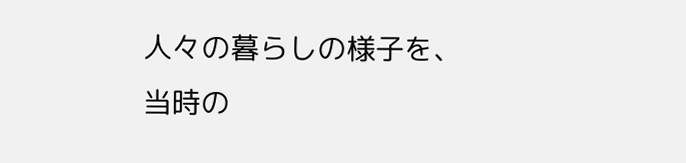人々の暮らしの様子を、当時の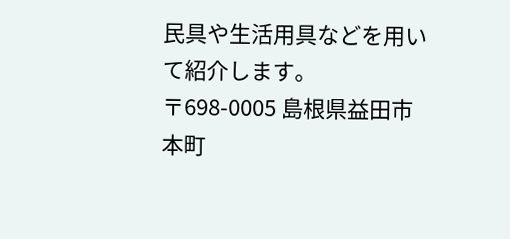民具や生活用具などを用いて紹介します。
〒698-0005 島根県益田市本町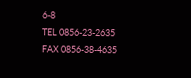6-8
TEL 0856-23-2635
FAX 0856-38-4635